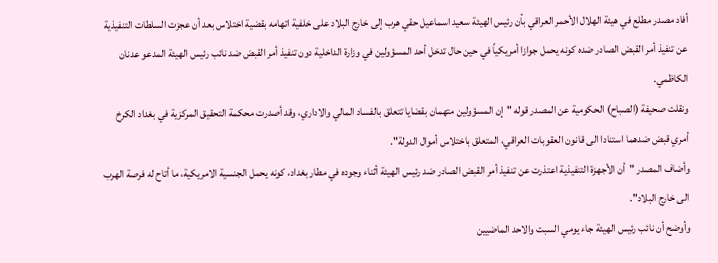أفاد مصدر مطلع في هيئة الهلال الأحمر العراقي بأن رئيس الهيئة سعيد اسماعيل حقي هرب إلى خارج البلاد على خلفية اتهامه بقضية اختلاس بعد أن عجزت السلطات التنفيذية عن تنفيذ أمر القبض الصادر ضده كونه يحمل جوازا أمريكياً في حين حال تدخل أحد المسؤولين في وزارة الداخلية دون تنفيذ أمر القبض ضد نائب رئيس الهيئة المدعو عدنان الكاظمي.
ونقلت صحيفة (الصباح) الحكومية عن المصدر قوله "إن المسؤولين متهمان بقضايا تتعلق بالفساد المالي والاداري، وقد أصدرت محكمة التحقيق المركزية في بغداد الكرخ أمري قبض ضدهما استنادا الى قانون العقوبات العراقي، المتعلق باختلاس أموال الدولة".
وأضاف المصدر "أن الأجهزة التنفيذية اعتذرت عن تنفيذ أمر القبض الصادر ضد رئيس الهيئة أثناء وجوده في مطار بغداد، كونه يحمل الجنسية الامريكية، ما أتاح له فرصة الهرب الى خارج البلاد".
وأوضح أن نائب رئيس الهيئة جاء يومي السبت والاحد الماضيين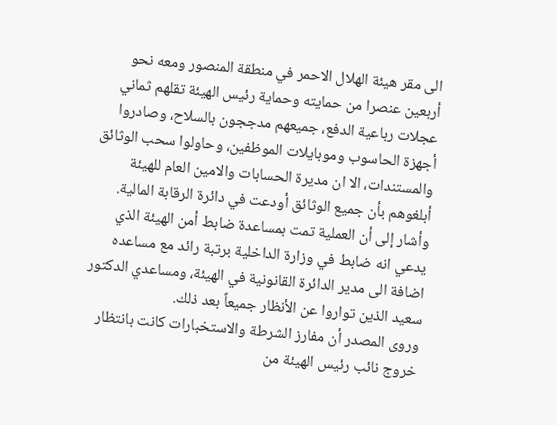الى مقر هيئة الهلال الاحمر في منطقة المنصور ومعه نحو أربعين عنصرا من حمايته وحماية رئيس الهيئة تقلهم ثماني عجلات رباعية الدفع، جميعهم مدججون بالسلاح، وصادروا أجهزة الحاسوب وموبايلات الموظفين، وحاولوا سحب الوثائق والمستندات، الا ان مديرة الحسابات والامين العام للهيئة أبلغوهم بأن جميع الوثائق أودعت في دائرة الرقابة المالية. وأشار إلى أن العملية تمت بمساعدة ضابط أمن الهيئة الذي يدعي انه ضابط في وزارة الداخلية برتبة رائد مع مساعده اضافة الى مدير الدائرة القانونية في الهيئة، ومساعدي الدكتور سعيد الذين تواروا عن الأنظار جميعاً بعد ذلك.
وروى المصدر أن مفارز الشرطة والاستخبارات كانت بانتظار خروج نائب رئيس الهيئة من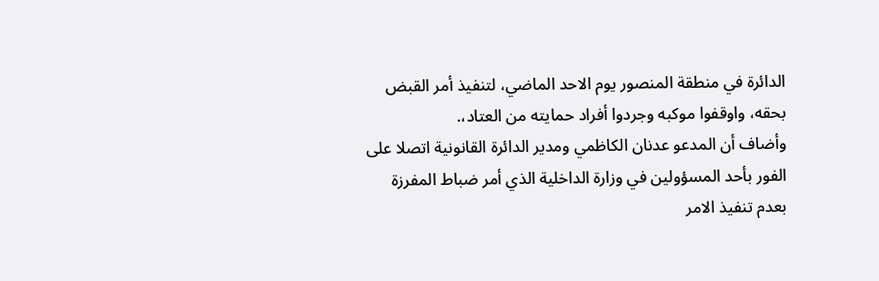الدائرة في منطقة المنصور يوم الاحد الماضي، لتنفيذ أمر القبض بحقه، واوقفوا موكبه وجردوا أفراد حمايته من العتاد،.
وأضاف أن المدعو عدنان الكاظمي ومدير الدائرة القانونية اتصلا على الفور بأحد المسؤولين في وزارة الداخلية الذي أمر ضباط المفرزة بعدم تنفيذ الامر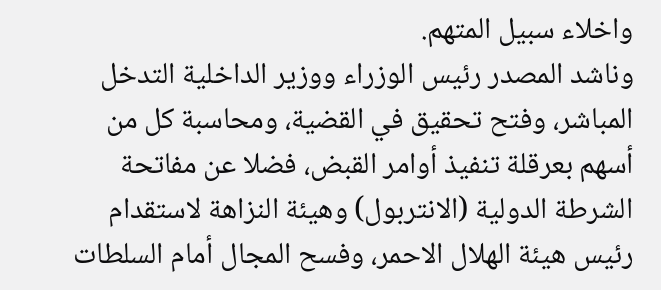واخلاء سبيل المتهم.
وناشد المصدر رئيس الوزراء ووزير الداخلية التدخل المباشر، وفتح تحقيق في القضية، ومحاسبة كل من أسهم بعرقلة تنفيذ أوامر القبض، فضلا عن مفاتحة الشرطة الدولية (الانتربول) وهيئة النزاهة لاستقدام رئيس هيئة الهلال الاحمر، وفسح المجال أمام السلطات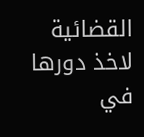القضائية لاخذ دورها في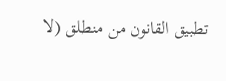تطبيق القانون من منطلق (لا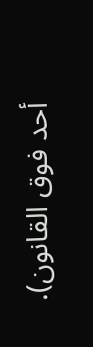أحد فوق القانون).